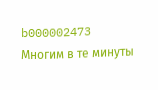b000002473
Многим в те минуты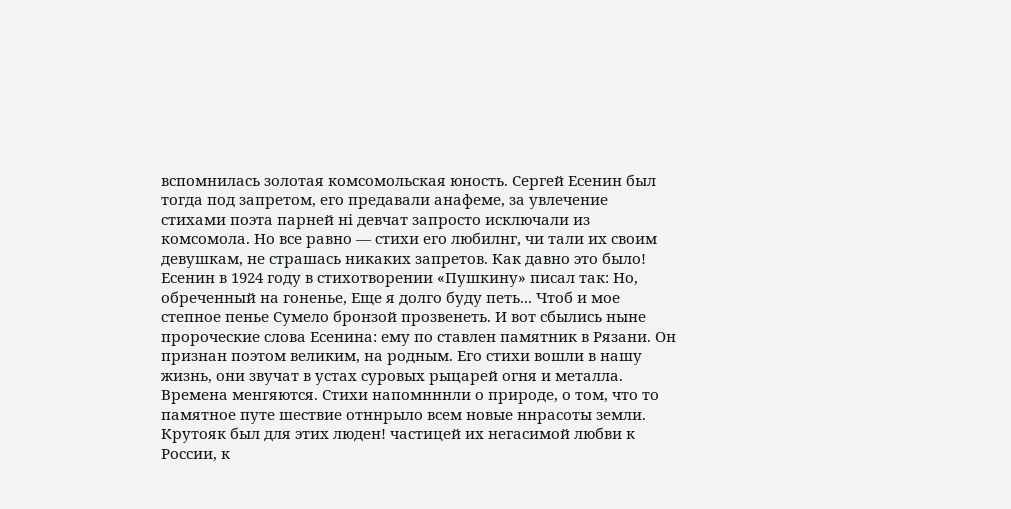вспомнилась золотая комсомольская юность. Сергей Есенин был тогда под запретом, его предавали анафеме, за увлечение стихами поэта парней ні девчат запросто исключали из комсомола. Но все равно — стихи его любилнг, чи тали их своим девушкам, не страшась никаких запретов. Как давно это было! Есенин в 1924 году в стихотворении «Пушкину» писал так: Но, обреченный на гоненье, Еще я долго буду петь... Чтоб и мое степное пенье Сумело бронзой прозвенеть. И вот сбылись ныне пророческие слова Есенина: ему по ставлен памятник в Рязани. Он признан поэтом великим, на родным. Его стихи вошли в нашу жизнь, они звучат в устах суровых рыцарей огня и металла. Времена менгяются. Стихи напомнннли о природе, о том, что то памятное путе шествие отннрыло всем новые ннрасоты земли. Крутояк был для этих люден! частицей их негасимой любви к России, к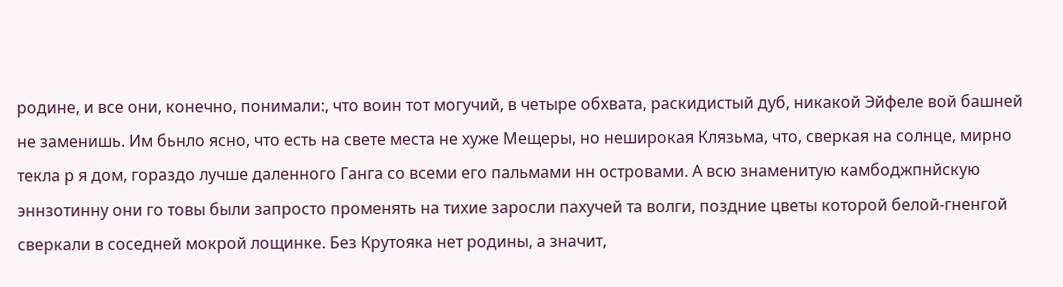родине, и все они, конечно, понимали:, что воин тот могучий, в четыре обхвата, раскидистый дуб, никакой Эйфеле вой башней не заменишь. Им бьнло ясно, что есть на свете места не хуже Мещеры, но неширокая Клязьма, что, сверкая на солнце, мирно текла р я дом, гораздо лучше даленного Ганга со всеми его пальмами нн островами. А всю знаменитую камбоджпнйскую эннзотинну они го товы были запросто променять на тихие заросли пахучей та волги, поздние цветы которой белой-гненгой сверкали в соседней мокрой лощинке. Без Крутояка нет родины, а значит,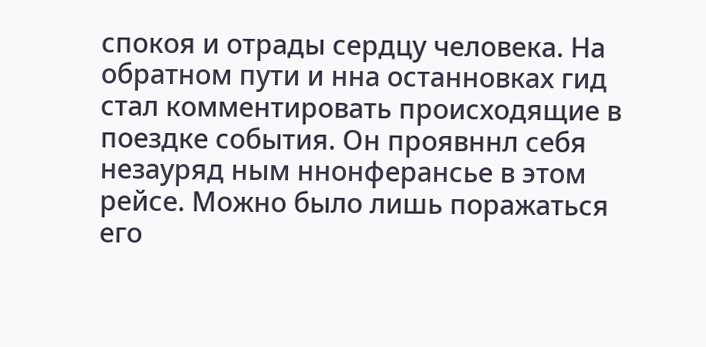спокоя и отрады сердцу человека. На обратном пути и нна останновках гид стал комментировать происходящие в поездке события. Он проявннл себя незауряд ным ннонферансье в этом рейсе. Можно было лишь поражаться его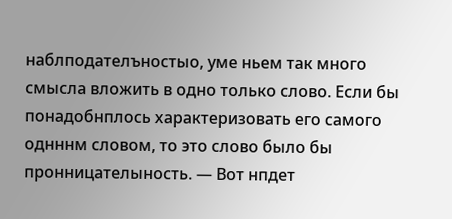наблподателъностыо, уме ньем так много смысла вложить в одно только слово. Если бы понадобнплось характеризовать его самого однннм словом, то это слово было бы пронницателыность. — Вот нпдет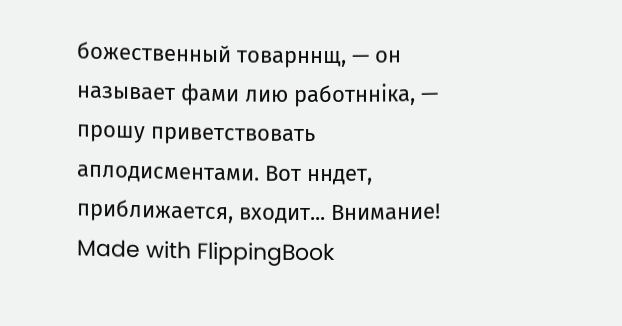божественный товарннщ, — он называет фами лию работнніка, — прошу приветствовать аплодисментами. Вот нндет, приближается, входит... Внимание!
Made with FlippingBook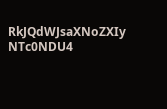RkJQdWJsaXNoZXIy NTc0NDU4